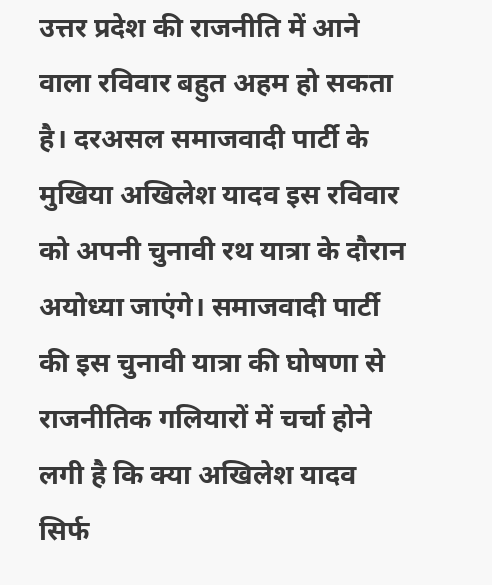उत्तर प्रदेश की राजनीति में आने वाला रविवार बहुत अहम हो सकता है। दरअसल समाजवादी पार्टी के मुखिया अखिलेश यादव इस रविवार को अपनी चुनावी रथ यात्रा के दौरान अयोध्या जाएंगे। समाजवादी पार्टी की इस चुनावी यात्रा की घोषणा से राजनीतिक गलियारों में चर्चा होने लगी है कि क्या अखिलेश यादव सिर्फ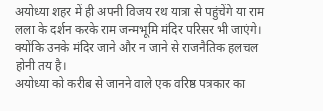अयोध्या शहर में ही अपनी विजय रथ यात्रा से पहुंचेंगे या राम लला के दर्शन करके राम जन्मभूमि मंदिर परिसर भी जाएंगे। क्योंकि उनके मंदिर जाने और न जाने से राजनैतिक हलचल होनी तय है।
अयोध्या को करीब से जानने वाले एक वरिष्ठ पत्रकार का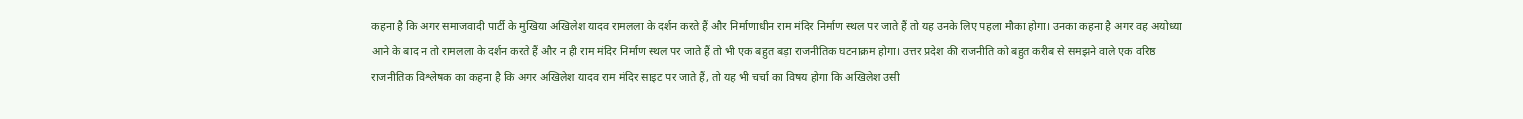कहना है कि अगर समाजवादी पार्टी के मुखिया अखिलेश यादव रामलला के दर्शन करते हैं और निर्माणाधीन राम मंदिर निर्माण स्थल पर जाते हैं तो यह उनके लिए पहला मौका होगा। उनका कहना है अगर वह अयोध्या आने के बाद न तो रामलला के दर्शन करते हैं और न ही राम मंदिर निर्माण स्थल पर जाते हैं तो भी एक बहुत बड़ा राजनीतिक घटनाक्रम होगा। उत्तर प्रदेश की राजनीति को बहुत करीब से समझने वाले एक वरिष्ठ राजनीतिक विश्लेषक का कहना है कि अगर अखिलेश यादव राम मंदिर साइट पर जाते हैं, तो यह भी चर्चा का विषय होगा कि अखिलेश उसी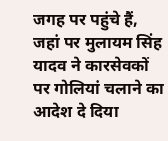जगह पर पहुंचे हैं, जहां पर मुलायम सिंह यादव ने कारसेवकों पर गोलियां चलाने का आदेश दे दिया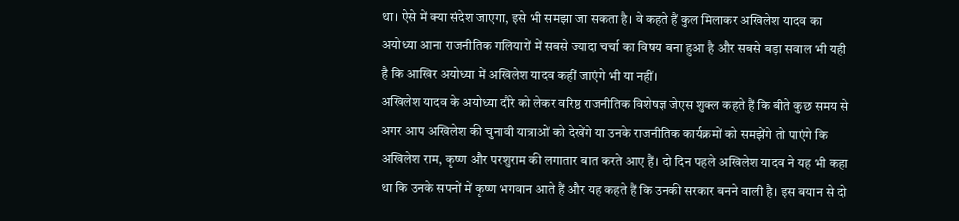था। ऐसे में क्या संदेश जाएगा, इसे भी समझा जा सकता है। वे कहते हैं कुल मिलाकर अखिलेश यादव का अयोध्या आना राजनीतिक गलियारों में सबसे ज्यादा चर्चा का विषय बना हुआ है और सबसे बड़ा सवाल भी यही है कि आखिर अयोध्या में अखिलेश यादव कहीं जाएंगे भी या नहीं।
अखिलेश यादव के अयोध्या दौरे को लेकर वरिष्ठ राजनीतिक विशेषज्ञ जेएस शुक्ल कहते हैं कि बीते कुछ समय से अगर आप अखिलेश की चुनावी यात्राओं को देखेंगे या उनके राजनीतिक कार्यक्रमों को समझेंगे तो पाएंगे कि अखिलेश राम, कृष्ण और परशुराम की लगातार बात करते आए हैं। दो दिन पहले अखिलेश यादव ने यह भी कहा था कि उनके सपनों में कृष्ण भगवान आते हैं और यह कहते हैं कि उनकी सरकार बनने वाली है। इस बयान से दो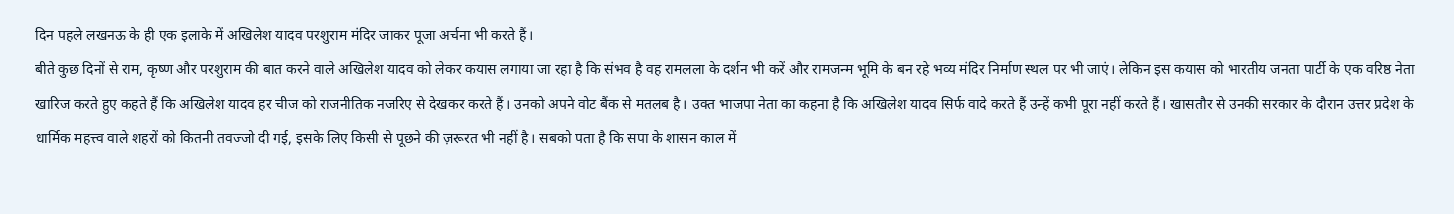दिन पहले लखनऊ के ही एक इलाके में अखिलेश यादव परशुराम मंदिर जाकर पूजा अर्चना भी करते हैं।
बीते कुछ दिनों से राम, कृष्ण और परशुराम की बात करने वाले अखिलेश यादव को लेकर कयास लगाया जा रहा है कि संभव है वह रामलला के दर्शन भी करें और रामजन्म भूमि के बन रहे भव्य मंदिर निर्माण स्थल पर भी जाएं। लेकिन इस कयास को भारतीय जनता पार्टी के एक वरिष्ठ नेता खारिज करते हुए कहते हैं कि अखिलेश यादव हर चीज को राजनीतिक नजरिए से देखकर करते हैं। उनको अपने वोट बैंक से मतलब है। उक्त भाजपा नेता का कहना है कि अखिलेश यादव सिर्फ वादे करते हैं उन्हें कभी पूरा नहीं करते हैं। खासतौर से उनकी सरकार के दौरान उत्तर प्रदेश के धार्मिक महत्त्व वाले शहरों को कितनी तवज्जो दी गई, इसके लिए किसी से पूछने की ज़रूरत भी नहीं है। सबको पता है कि सपा के शासन काल में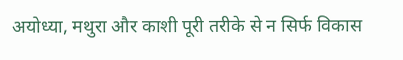अयोध्या, मथुरा और काशी पूरी तरीके से न सिर्फ विकास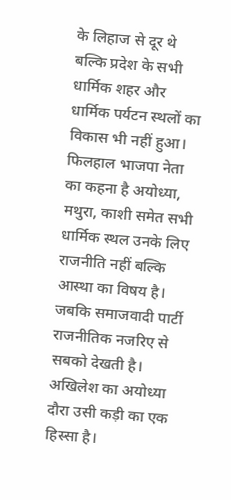के लिहाज से दूर थे बल्कि प्रदेश के सभी धार्मिक शहर और धार्मिक पर्यटन स्थलों का विकास भी नहीं हुआ। फिलहाल भाजपा नेता का कहना है अयोध्या, मथुरा, काशी समेत सभी धार्मिक स्थल उनके लिए राजनीति नहीं बल्कि आस्था का विषय है। जबकि समाजवादी पार्टी राजनीतिक नजरिए से सबको देखती है। अखिलेश का अयोध्या दौरा उसी कड़ी का एक हिस्सा है।